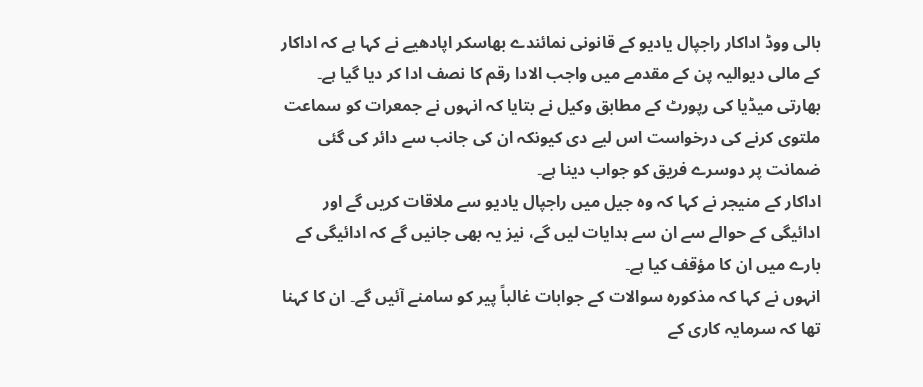بالی ووڈ اداکار راجپال یادیو کے قانونی نمائندے بھاسکر اپادھیے نے کہا ہے کہ اداکار کے مالی دیوالیہ پن کے مقدمے میں واجب الادا رقم کا نصف ادا کر دیا گیا ہے۔
بھارتی میڈیا کی رپورٹ کے مطابق وکیل نے بتایا کہ انہوں نے جمعرات کو سماعت ملتوی کرنے کی درخواست اس لیے دی کیونکہ ان کی جانب سے دائر کی گئی ضمانت پر دوسرے فریق کو جواب دینا ہے۔
اداکار کے منیجر نے کہا کہ وہ جیل میں راجپال یادیو سے ملاقات کریں گے اور ادائیگی کے حوالے سے ان سے ہدایات لیں گے، نیز یہ بھی جانیں گے کہ ادائیگی کے بارے میں ان کا مؤقف کیا ہے۔
انہوں نے کہا کہ مذکورہ سوالات کے جوابات غالباً پیر کو سامنے آئیں گے۔ ان کا کہنا تھا کہ سرمایہ کاری کے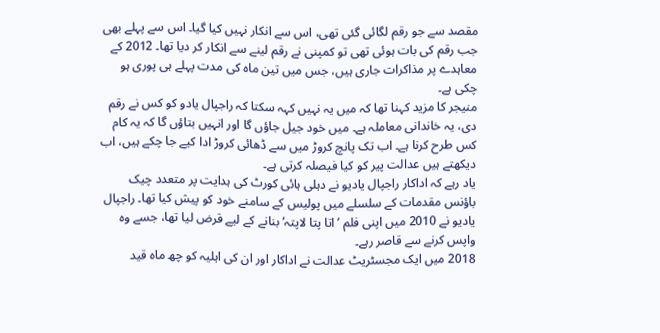مقصد سے جو رقم لگائی گئی تھی، اس سے انکار نہیں کیا گیا۔ اس سے پہلے بھی جب رقم کی بات ہوئی تھی تو کمپنی نے رقم لینے سے انکار کر دیا تھا۔ 2012 کے معاہدے پر مذاکرات جاری ہیں، جس میں تین ماہ کی مدت پہلے ہی پوری ہو چکی ہے۔
منیجر کا مزید کہنا تھا کہ میں یہ نہیں کہہ سکتا کہ راجپال یادو کو کس نے رقم دی، یہ خاندانی معاملہ ہے۔ میں خود جیل جاؤں گا اور انہیں بتاؤں گا کہ یہ کام کس طرح کرنا ہے۔ اب تک پانچ کروڑ میں سے ڈھائی کروڑ ادا کیے جا چکے ہیں، اب دیکھتے ہیں عدالت پیر کو کیا فیصلہ کرتی ہے۔
یاد رہے کہ اداکار راجپال یادیو نے دہلی ہائی کورٹ کی ہدایت پر متعدد چیک باؤنس مقدمات کے سلسلے میں پولیس کے سامنے خود کو پیش کیا تھا۔ راجپال یادیو نے 2010 میں اپنی فلم ’اتا پتا لاپتہ‘ بنانے کے لیے قرض لیا تھا، جسے وہ واپس کرنے سے قاصر رہے۔
2018 میں ایک مجسٹریٹ عدالت نے اداکار اور ان کی اہلیہ کو چھ ماہ قید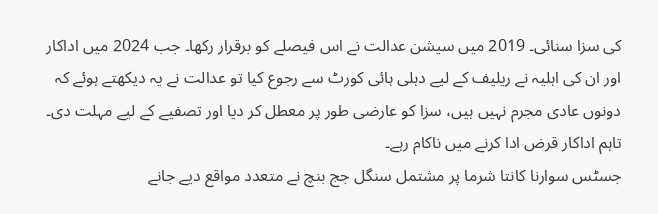کی سزا سنائی۔ 2019 میں سیشن عدالت نے اس فیصلے کو برقرار رکھا۔ جب 2024 میں اداکار اور ان کی اہلیہ نے ریلیف کے لیے دہلی ہائی کورٹ سے رجوع کیا تو عدالت نے یہ دیکھتے ہوئے کہ دونوں عادی مجرم نہیں ہیں، سزا کو عارضی طور پر معطل کر دیا اور تصفیے کے لیے مہلت دی۔ تاہم اداکار قرض ادا کرنے میں ناکام رہے۔
جسٹس سوارنا کانتا شرما پر مشتمل سنگل جج بنچ نے متعدد مواقع دیے جانے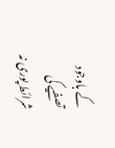کے باوجود تصفیے کی شرائط پوری نہ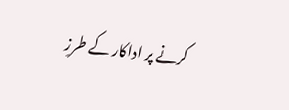کرنے پر اداکار کے طرزِ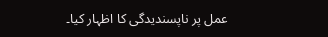عمل پر ناپسندیدگی کا اظہار کیا۔